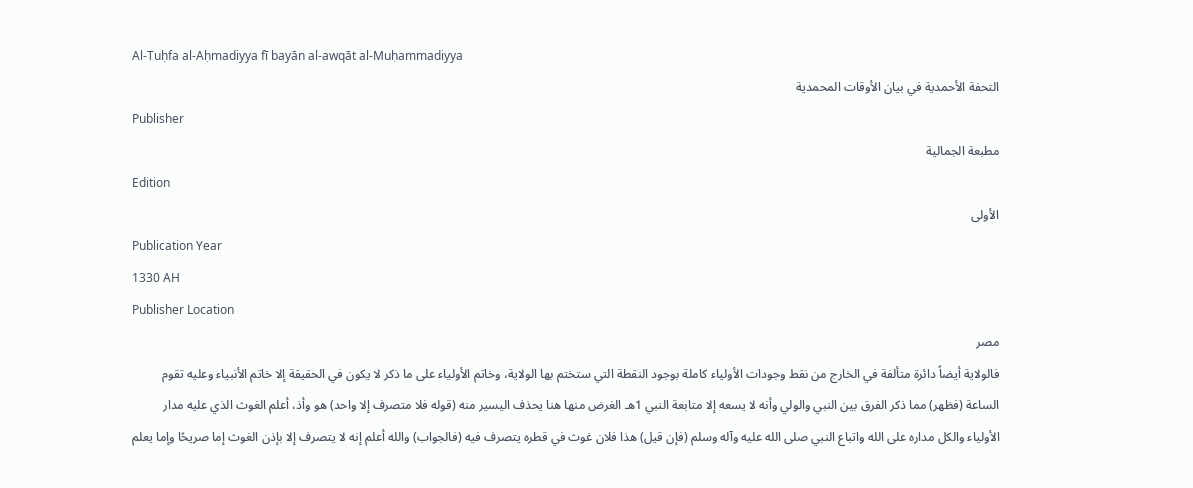Al-Tuḥfa al-Aḥmadiyya fī bayān al-awqāt al-Muḥammadiyya
التحفة الأحمدية في بيان الأوقات المحمدية
Publisher
مطبعة الجمالية
Edition
الأولى
Publication Year
1330 AH
Publisher Location
مصر
فالولاية أيضاً دائرة متألفة في الخارج من نقط وجودات الأولياء كاملة بوجود النقطة التي ستختم بها الولاية، وخاتم الأولياء على ما ذكر لا يكون في الحقيقة إلا خاتم الأنبياء وعليه تقوم الساعة (فظهر) مما ذكر الفرق بين النبي والولي وأنه لا يسعه إلا متابعة النبي 1هـ الغرض منها هنا يحذف اليسير منه (قوله فلا متصرف إلا واحد) هو وأذ، أعلم الغوث الذي عليه مدار الأولياء والكل مداره على الله واتباع النبي صلى الله عليه وآله وسلم (فإن قيل) هذا فلان غوث في قطره يتصرف فيه (فالجواب) والله أعلم إنه لا يتصرف إلا بإذن الغوث إما صريحًا وإما يعلم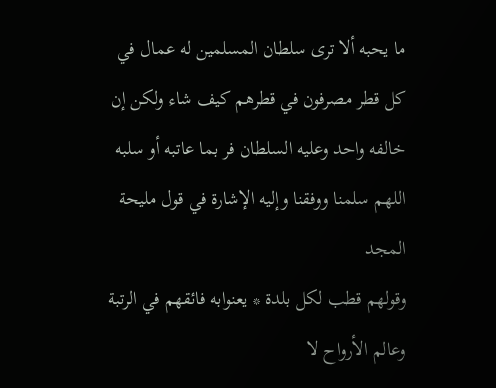ما يحبه ألا ترى سلطان المسلمين له عمال في كل قطر مصرفون في قطرهم كيف شاء ولكن إن خالفه واحد وعليه السلطان فر بما عاتبه أو سلبه اللهم سلمنا ووفقنا وإليه الإشارة في قول مليحة المجد
وقولهم قطب لكل بلدة * يعنوابه فائقهم في الرتبة
وعالم الأرواح لا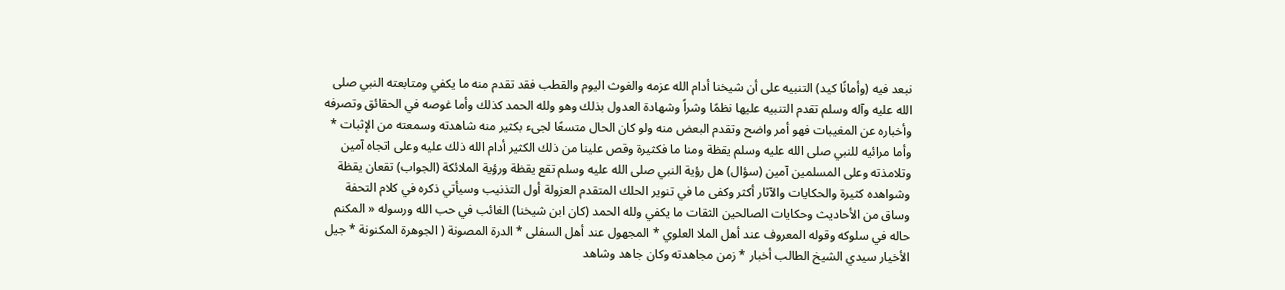نبعد فيه (وأمانًا كيد) التنبيه على أن شيخنا أدام الله عزمه والغوث اليوم والقطب فقد تقدم منه ما يكفي ومتابعته النبي صلى الله عليه وآله وسلم تقدم التنبيه عليها نظمًا وشراً وشهادة العدول بذلك وهو ولله الحمد كذلك وأما غوصه في الحقائق وتصرفه وأخباره عن المغيبات فهو أمر واضح وتقدم البعض منه ولو كان الحال متسعًا لجىء بكثير منه شاهدته وسمعته من الإثبات * وأما مرائيه للنبي صلى الله عليه وسلم يقظة ومنا ما فكثيرة وقص علينا من ذلك الكثير أدام الله ذلك عليه وعلى اتجاه آمين وتلامذته وعلى المسلمين آمين (سؤال) هل رؤية النبي صلى الله عليه وسلم تقع يقظة ورؤية الملائكة (الجواب) تقعان يقظة وشواهده كثيرة والحكايات والآثار أكثر وكفى ما في تنوير الحلك المتقدم العزولة أول التذنيب وسيأتي ذكره في كلام التحفة وساق من الأحاديث وحكايات الصالحين الثقات ما يكفي ولله الحمد (كان ابن شيخنا) الغائب في حب الله ورسوله « المكنم حاله في سلوكه وقوله المعروف عند أهل الملا العلوي * المجهول عند أهل السفلى * الدرة المصونة ( الجوهرة المكنونة * جيل الأخيار سيدي الشيخ الطالب أخبار * زمن مجاهدته وكان جاهد وشاهد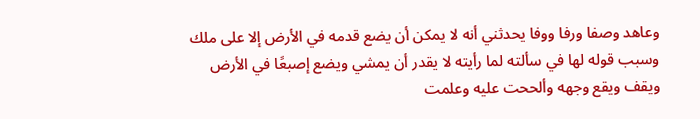وعاهد وصفا ورفا ووفا يحدثني أنه لا يمكن أن يضع قدمه في الأرض إلا على ملك وسبب قوله لها في سألته لما رأيته لا يقدر أن يمشي ويضع إصبعًا في الأرض ويقف ويقع وجهه وألححت عليه وعلمت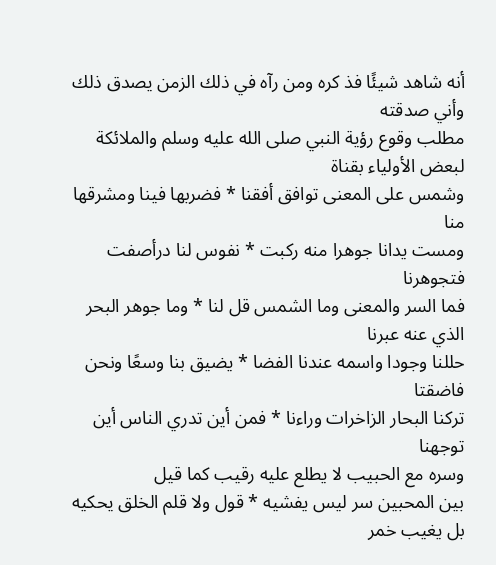أنه شاهد شيئًا فذ كره ومن رآه في ذلك الزمن يصدق ذلك وأني صدقته
مطلب وقوع رؤية النبي صلى الله عليه وسلم والملائكة لبعض الأولياء بقناة
وشمس على المعنى توافق أفقنا * فضربها فينا ومشرقها منا
ومست يدانا جوهرا منه ركبت * نفوس لنا درأصفت فتجوهرنا
فما السر والمعنى وما الشمس قل لنا * وما جوهر البحر الذي عنه عبرنا
حللنا وجودا واسمه عندنا الفضا * يضيق بنا وسعًا ونحن فاضقتا
تركنا البحار الزاخرات وراءنا * فمن أين تدري الناس أين توجهنا
وسره مع الحبيب لا يطلع عليه رقيب كما قيل
بين المحبين سر ليس يفشيه * قول ولا قلم الخلق يحكيه
بل يغيب خمر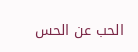الحب عن الحس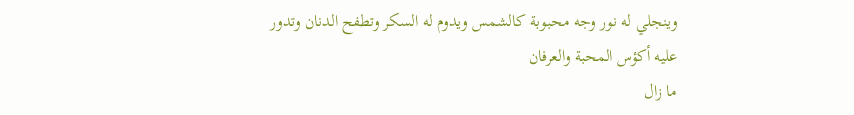وينجلي له نور وجه محبوبة كالشمس ويدوم له السكر وتطفح الدنان وتدور عليه أكؤس المحبة والعرفان
ما زال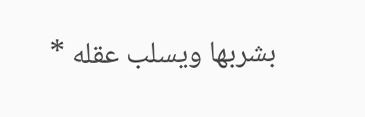بشربها ويسلب عقله *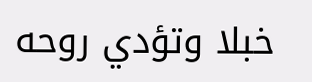خبلا وتؤدي روحه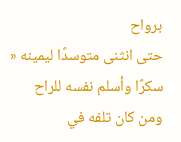برواح
حتى انثنى متوسدًا ليمينه « سكرًا وأسلم نفسه للراح
ومن كان تلفه في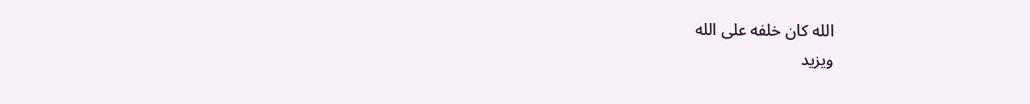الله كان خلفه على الله
ويزيد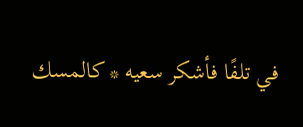في تلفًا فأشكر سعيه * كالمسك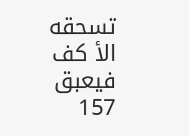تسحقه الأ كف فيعبق
157